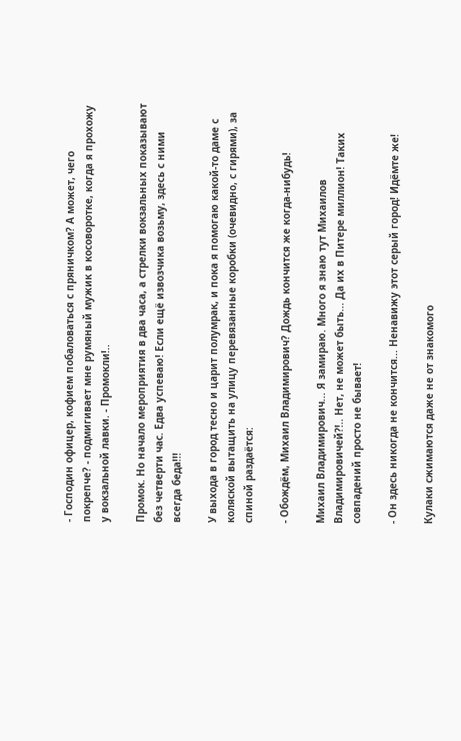- Господин офицер, кофием побаловаться с пряничком? А может, чего покрепче? - подмигивает мне румяный мужик в косоворотке, когда я прохожу у вокзальной лавки. - Промокли!..

Промок. Но начало мероприятия в два часа, а стрелки вокзальных показывают без четверти час. Едва успеваю! Если ещё извозчика возьму, здесь с ними всегда беда!!!

У выхода в город тесно и царит полумрак, и пока я помогаю какой-то даме с коляской вытащить на улицу перевязанные коробки (очевидно, с гирями), за спиной раздаётся:

- Обождём, Михаил Владимирович? Дождь кончится же когда-нибудь!

Михаил Владимирович... Я замираю. Много я знаю тут Михаилов Владимировичей?!.. Нет, не может быть... Да их в Питере миллион! Таких совпадений просто не бывает!

- Он здесь никогда не кончится... Ненавижу этот серый город! Идёмте же!

Кулаки сжимаются даже не от знакомого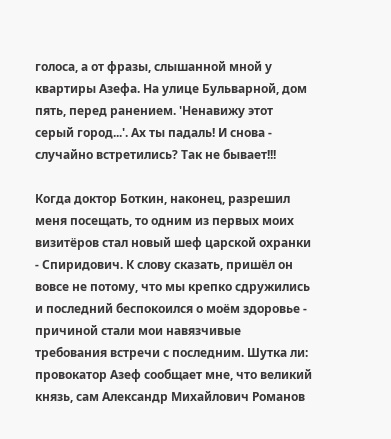голоса, а от фразы, слышанной мной у квартиры Азефа. На улице Бульварной, дом пять, перед ранением. 'Ненавижу этот серый город...'. Ах ты падаль! И снова - случайно встретились? Так не бывает!!!

Когда доктор Боткин, наконец, разрешил меня посещать, то одним из первых моих визитёров стал новый шеф царской охранки - Спиридович. К слову сказать, пришёл он вовсе не потому, что мы крепко сдружились и последний беспокоился о моём здоровье - причиной стали мои навязчивые требования встречи с последним. Шутка ли: провокатор Азеф сообщает мне, что великий князь, сам Александр Михайлович Романов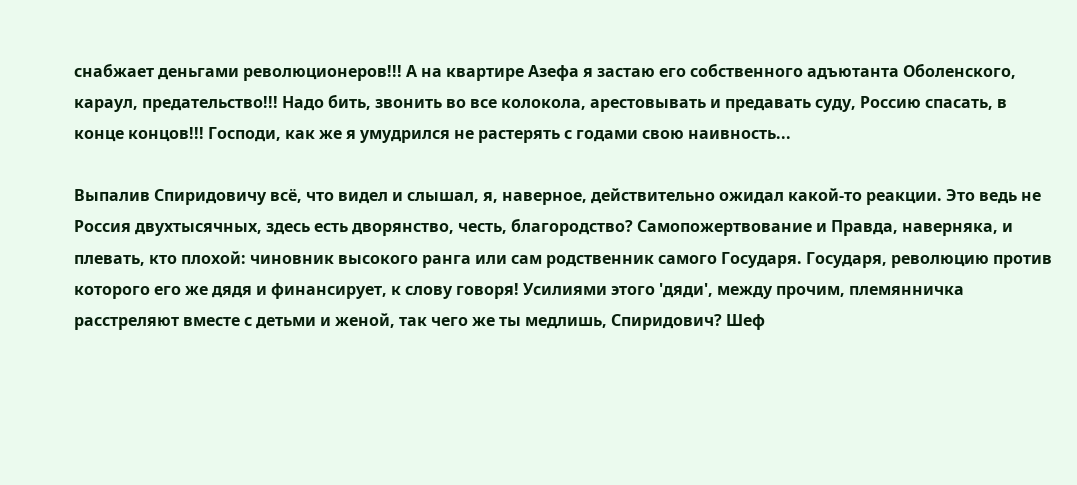снабжает деньгами революционеров!!! А на квартире Азефа я застаю его собственного адъютанта Оболенского, караул, предательство!!! Надо бить, звонить во все колокола, арестовывать и предавать суду, Россию спасать, в конце концов!!! Господи, как же я умудрился не растерять с годами свою наивность...

Выпалив Спиридовичу всё, что видел и слышал, я, наверное, действительно ожидал какой-то реакции. Это ведь не Россия двухтысячных, здесь есть дворянство, честь, благородство? Самопожертвование и Правда, наверняка, и плевать, кто плохой: чиновник высокого ранга или сам родственник самого Государя. Государя, революцию против которого его же дядя и финансирует, к слову говоря! Усилиями этого 'дяди', между прочим, племянничка расстреляют вместе с детьми и женой, так чего же ты медлишь, Спиридович? Шеф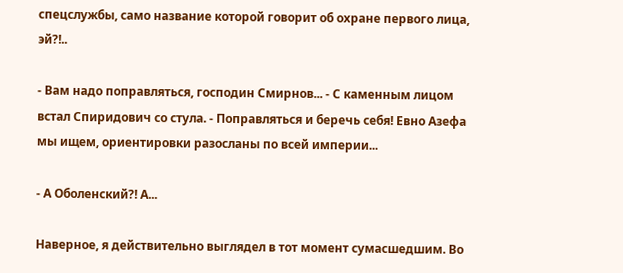спецслужбы, само название которой говорит об охране первого лица, эй?!..

- Вам надо поправляться, господин Смирнов... - С каменным лицом встал Спиридович со стула. - Поправляться и беречь себя! Евно Азефа мы ищем, ориентировки разосланы по всей империи...

- А Оболенский?! А...

Наверное, я действительно выглядел в тот момент сумасшедшим. Во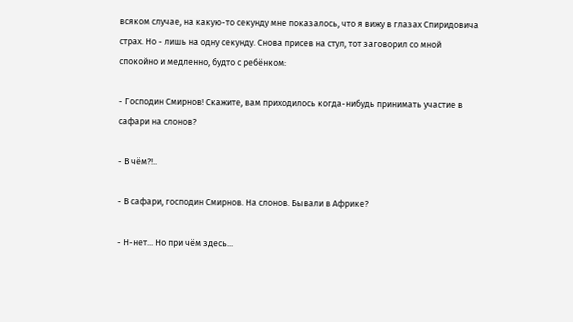всяком случае, на какую-то секунду мне показалось, что я вижу в глазах Спиридовича страх. Но - лишь на одну секунду. Снова присев на стул, тот заговорил со мной спокойно и медленно, будто с ребёнком:

- Господин Смирнов! Скажите, вам приходилось когда-нибудь принимать участие в сафари на слонов?

- В чём?!..

- В сафари, господин Смирнов. На слонов. Бывали в Африке?

- Н-нет... Но при чём здесь...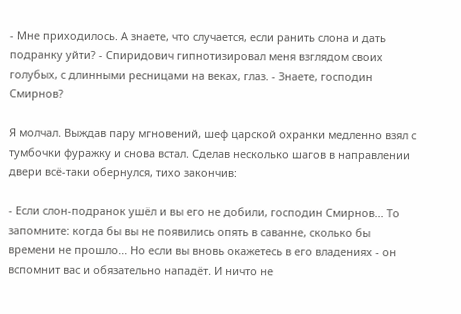- Мне приходилось. А знаете, что случается, если ранить слона и дать подранку уйти? - Спиридович гипнотизировал меня взглядом своих голубых, с длинными ресницами на веках, глаз. - Знаете, господин Смирнов?

Я молчал. Выждав пару мгновений, шеф царской охранки медленно взял с тумбочки фуражку и снова встал. Сделав несколько шагов в направлении двери всё-таки обернулся, тихо закончив:

- Если слон-подранок ушёл и вы его не добили, господин Смирнов... То запомните: когда бы вы не появились опять в саванне, сколько бы времени не прошло... Но если вы вновь окажетесь в его владениях - он вспомнит вас и обязательно нападёт. И ничто не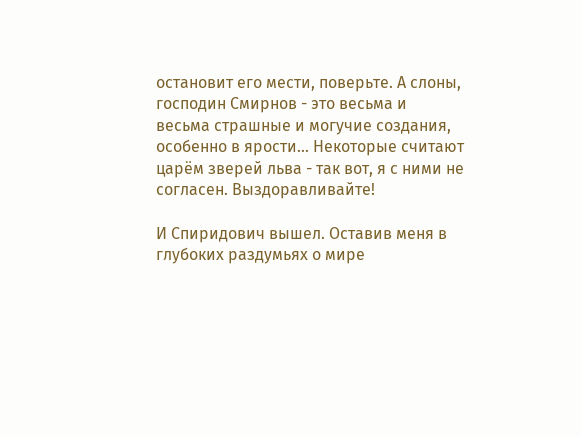остановит его мести, поверьте. А слоны, господин Смирнов - это весьма и весьма страшные и могучие создания, особенно в ярости... Некоторые считают царём зверей льва - так вот, я с ними не согласен. Выздоравливайте!

И Спиридович вышел. Оставив меня в глубоких раздумьях о мире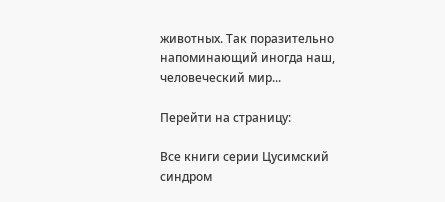животных. Так поразительно напоминающий иногда наш, человеческий мир...

Перейти на страницу:

Все книги серии Цусимский синдром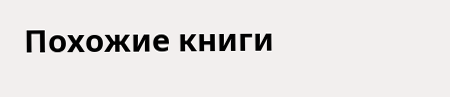Похожие книги